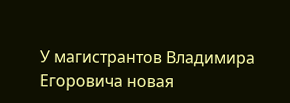У магистрантов Владимира Егоровича новая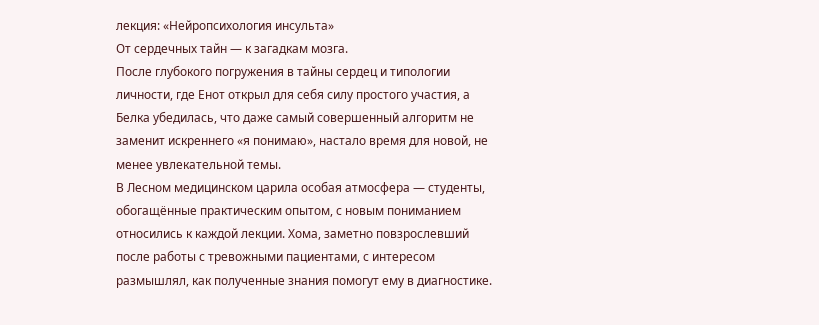лекция: «Нейропсихология инсульта»
От сердечных тайн — к загадкам мозга.
После глубокого погружения в тайны сердец и типологии личности, где Енот открыл для себя силу простого участия, а Белка убедилась, что даже самый совершенный алгоритм не заменит искреннего «я понимаю», настало время для новой, не менее увлекательной темы.
В Лесном медицинском царила особая атмосфера — студенты, обогащённые практическим опытом, с новым пониманием относились к каждой лекции. Хома, заметно повзрослевший после работы с тревожными пациентами, с интересом размышлял, как полученные знания помогут ему в диагностике.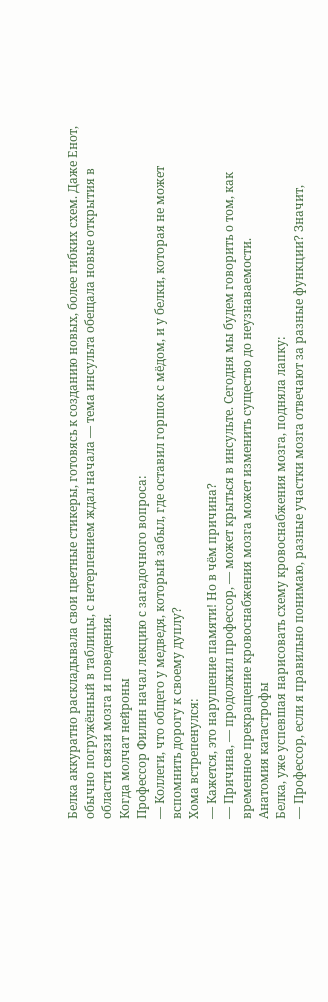Белка аккуратно раскладывала свои цветные стикеры, готовясь к созданию новых, более гибких схем. Даже Енот, обычно погружённый в таблицы, с нетерпением ждал начала — тема инсульта обещала новые открытия в области связи мозга и поведения.
Когда молчат нейроны
Профессор Филин начал лекцию с загадочного вопроса:
— Коллеги, что общего у медведя, который забыл, где оставил горшок с мёдом, и у белки, которая не может вспомнить дорогу к своему дуплу?
Хома встрепенулся:
— Кажется, это нарушение памяти! Но в чём причина?
— Причина, — продолжил профессор, — может крыться в инсульте. Сегодня мы будем говорить о том, как временное прекращение кровоснабжения мозга может изменить существо до неузнаваемости.
Анатомия катастрофы
Белка, уже успевшая нарисовать схему кровоснабжения мозга, подняла лапку:
— Профессор, если я правильно понимаю, разные участки мозга отвечают за разные функции? Значит,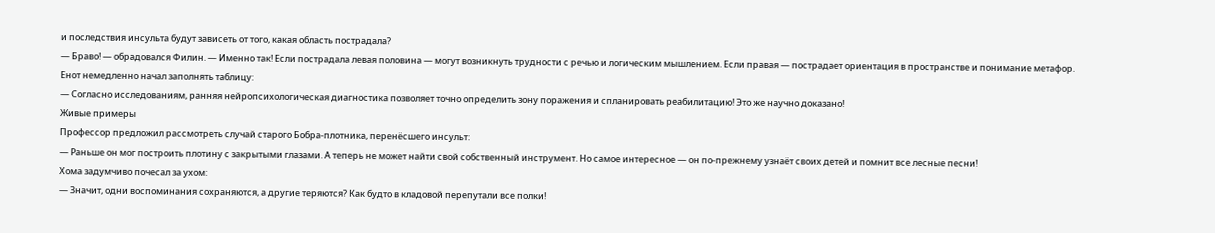и последствия инсульта будут зависеть от того, какая область пострадала?
— Браво! — обрадовался Филин. — Именно так! Если пострадала левая половина — могут возникнуть трудности с речью и логическим мышлением. Если правая — пострадает ориентация в пространстве и понимание метафор.
Енот немедленно начал заполнять таблицу:
— Согласно исследованиям, ранняя нейропсихологическая диагностика позволяет точно определить зону поражения и спланировать реабилитацию! Это же научно доказано!
Живые примеры
Профессор предложил рассмотреть случай старого Бобра-плотника, перенёсшего инсульт:
— Раньше он мог построить плотину с закрытыми глазами. А теперь не может найти свой собственный инструмент. Но самое интересное — он по-прежнему узнаёт своих детей и помнит все лесные песни!
Хома задумчиво почесал за ухом:
— Значит, одни воспоминания сохраняются, а другие теряются? Как будто в кладовой перепутали все полки!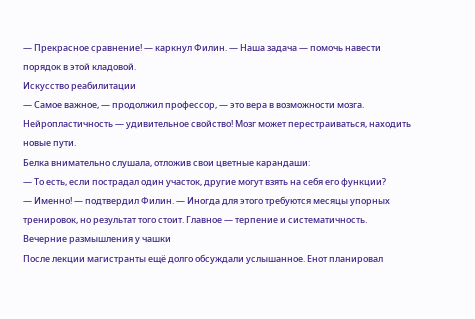— Прекрасное сравнение! — каркнул Филин. — Наша задача — помочь навести порядок в этой кладовой.
Искусство реабилитации
— Самое важное, — продолжил профессор, — это вера в возможности мозга. Нейропластичность — удивительное свойство! Мозг может перестраиваться, находить новые пути.
Белка внимательно слушала, отложив свои цветные карандаши:
— То есть, если пострадал один участок, другие могут взять на себя его функции?
— Именно! — подтвердил Филин. — Иногда для этого требуются месяцы упорных тренировок, но результат того стоит. Главное — терпение и систематичность.
Вечерние размышления у чашки
После лекции магистранты ещё долго обсуждали услышанное. Енот планировал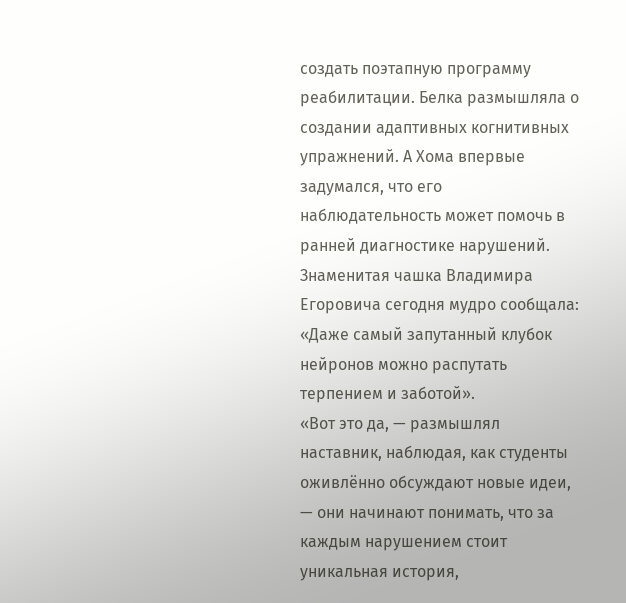создать поэтапную программу реабилитации. Белка размышляла о создании адаптивных когнитивных упражнений. А Хома впервые задумался, что его наблюдательность может помочь в ранней диагностике нарушений.
Знаменитая чашка Владимира Егоровича сегодня мудро сообщала: «Даже самый запутанный клубок нейронов можно распутать терпением и заботой».
«Вот это да, — размышлял наставник, наблюдая, как студенты оживлённо обсуждают новые идеи, — они начинают понимать, что за каждым нарушением стоит уникальная история,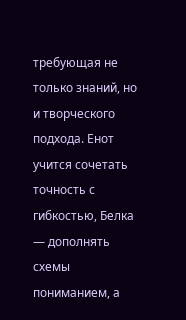требующая не только знаний, но и творческого подхода. Енот учится сочетать точность с гибкостью, Белка — дополнять схемы пониманием, а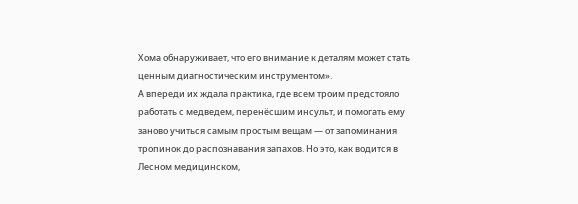Хома обнаруживает, что его внимание к деталям может стать ценным диагностическим инструментом».
А впереди их ждала практика, где всем троим предстояло работать с медведем, перенёсшим инсульт, и помогать ему заново учиться самым простым вещам — от запоминания тропинок до распознавания запахов. Но это, как водится в Лесном медицинском,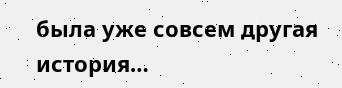была уже совсем другая история…